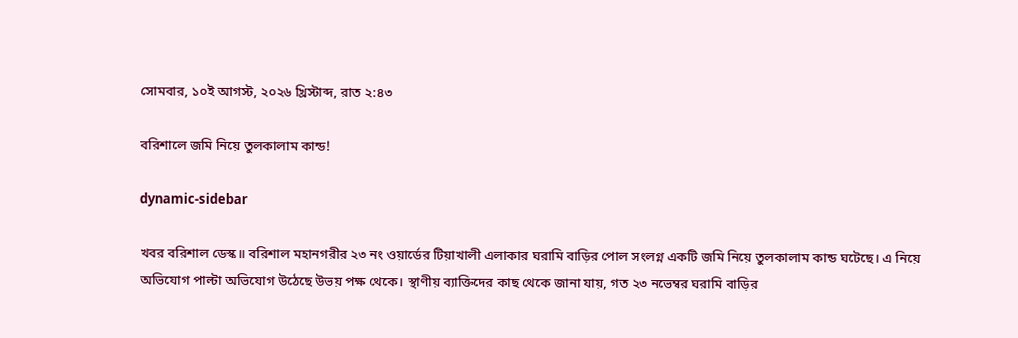সোমবার, ১০ই আগস্ট, ২০২৬ খ্রিস্টাব্দ, রাত ২:৪৩

বরিশালে জমি নিয়ে তুলকালাম কান্ড!

dynamic-sidebar

খবর বরিশাল ডেস্ক॥ বরিশাল মহানগরীর ২৩ নং ওয়ার্ডের টিয়াখালী এলাকার ঘরামি বাড়ির পোল সংলগ্ন একটি জমি নিয়ে তুলকালাম কান্ড ঘটেছে। এ নিয়ে অভিযোগ পাল্টা অভিযোগ উঠেছে উভয় পক্ষ থেকে। স্থাণীয় ব্যাক্তিদের কাছ থেকে জানা যায়, গত ২৩ নভেম্বর ঘরামি বাড়ির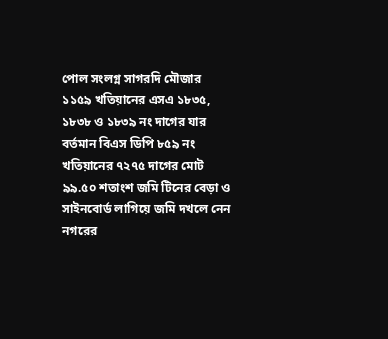পোল সংলগ্ন সাগরদি মৌজার ১১৫৯ খতিয়ানের এসএ ১৮৩৫, ১৮৩৮ ও ১৮৩৯ নং দাগের যার বর্তমান বিএস ডিপি ৮৫৯ নং খতিয়ানের ৭২৭৫ দাগের মোট ৯৯.৫০ শতাংশ জমি টিনের বেড়া ও সাইনবোর্ড লাগিয়ে জমি দখলে নেন নগরের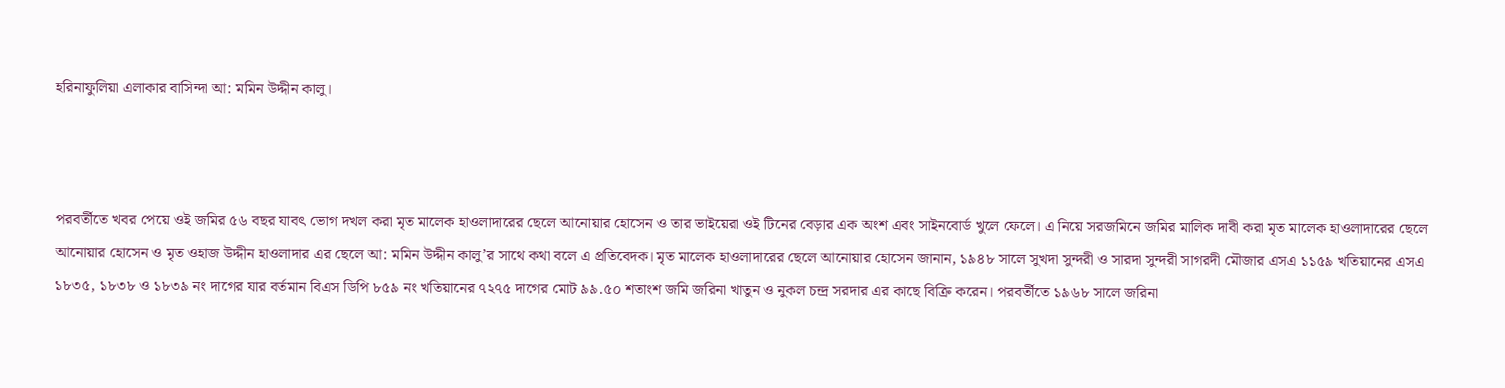হরিনাফুলিয়া এলাকার বাসিন্দা আ: মমিন উদ্দীন কালু।



পরবর্তীতে খবর পেয়ে ওই জমির ৫৬ বছর যাবৎ ভোগ দখল করা মৃত মালেক হাওলাদারের ছেলে আনোয়ার হোসেন ও তার ভাইয়েরা ওই টিনের বেড়ার এক অংশ এবং সাইনবোর্ড খুলে ফেলে। এ নিয়ে সরজমিনে জমির মালিক দাবী করা মৃত মালেক হাওলাদারের ছেলে আনোয়ার হোসেন ও মৃত ওহাজ উদ্দীন হাওলাদার এর ছেলে আ: মমিন উদ্দীন কালু’র সাথে কথা বলে এ প্রতিবেদক। মৃত মালেক হাওলাদারের ছেলে আনোয়ার হোসেন জানান, ১৯৪৮ সালে সুখদা সুন্দরী ও সারদা সুন্দরী সাগরদী মৌজার এসএ ১১৫৯ খতিয়ানের এসএ ১৮৩৫, ১৮৩৮ ও ১৮৩৯ নং দাগের যার বর্তমান বিএস ডিপি ৮৫৯ নং খতিয়ানের ৭২৭৫ দাগের মোট ৯৯.৫০ শতাংশ জমি জরিনা খাতুন ও নুকল চন্দ্র সরদার এর কাছে বিক্রি করেন। পরবর্তীতে ১৯৬৮ সালে জরিনা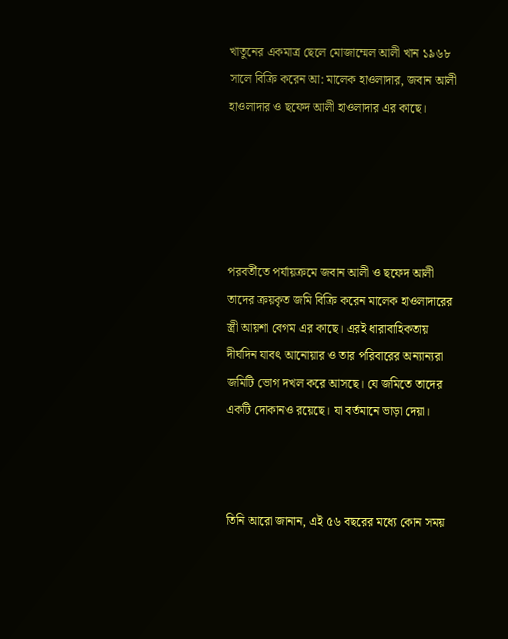খাতুনের একমাত্র ছেলে মোজাম্মেল আলী খান ১৯৬৮ সালে বিক্রি করেন আ: মালেক হাওলাদার, জবান আলী হাওলাদার ও ছফেদ আলী হাওলাদার এর কাছে।





পরবর্তীতে পর্যায়ক্রমে জবান আলী ও ছফেদ আলী তাদের ক্রয়কৃত জমি বিক্রি করেন মালেক হাওলাদারের স্ত্রী আয়শা বেগম এর কাছে। এরই ধারাবাহিকতায় দীর্ঘদিন যাবৎ আনোয়ার ও তার পরিবারের অন্যান্যরা জমিটি ভোগ দখল করে আসছে। যে জমিতে তাদের একটি দোকানও রয়েছে। যা বর্তমানে ভাড়া দেয়া।



তিনি আরো জানান, এই ৫৬ বছরের মধ্যে কোন সময়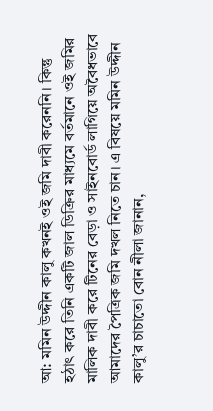আ: মমিন উদ্দীন কালু কখনই ওই জমি দাবী করেননি। কিন্তু হঠাৎ করে তিনি একটি জাল ডিক্রির মাধ্যমে বর্তমানে ওই জমির মালিক দাবী করে টিনের বেড়া ও সাইনবোর্ড লাগিয়ে অবৈধভাবে আমাদের পৈত্রিক জমি দখল নিতে চান। এ বিষয়ে মমিন উদ্দীন কালু’র চাচাতো বোন নীলা জানান,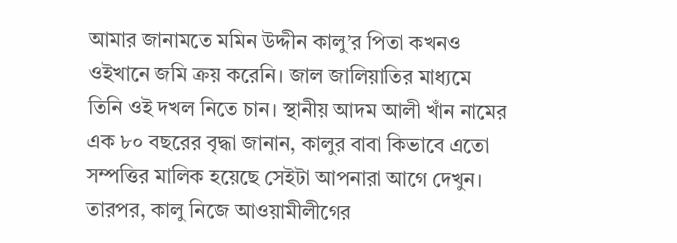আমার জানামতে মমিন উদ্দীন কালু’র পিতা কখনও ওইখানে জমি ক্রয় করেনি। জাল জালিয়াতির মাধ্যমে তিনি ওই দখল নিতে চান। স্থানীয় আদম আলী খাঁন নামের এক ৮০ বছরের বৃদ্ধা জানান, কালুর বাবা কিভাবে এতো সম্পত্তির মালিক হয়েছে সেইটা আপনারা আগে দেখুন। তারপর, কালু নিজে আওয়ামীলীগের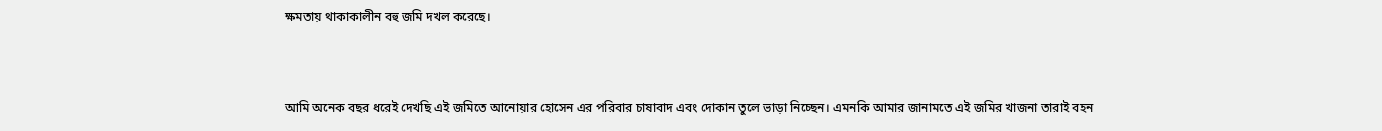ক্ষমতায় থাকাকালীন বহু জমি দখল করেছে।



আমি অনেক বছর ধরেই দেখছি এই জমিতে আনোয়ার হোসেন এর পরিবার চাষাবাদ এবং দোকান তুলে ভাড়া নিচ্ছেন। এমনকি আমার জানামতে এই জমির খাজনা তারাই বহন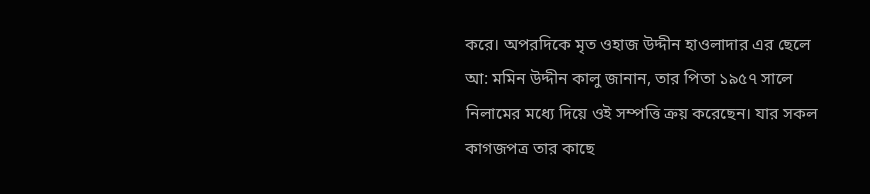করে। অপরদিকে মৃত ওহাজ উদ্দীন হাওলাদার এর ছেলে আ: মমিন উদ্দীন কালু জানান, তার পিতা ১৯৫৭ সালে নিলামের মধ্যে দিয়ে ওই সম্পত্তি ক্রয় করেছেন। যার সকল কাগজপত্র তার কাছে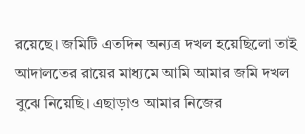রয়েছে। জমিটি এতদিন অন্যত্র দখল হয়েছিলো তাই আদালতের রায়ের মাধ্যমে আমি আমার জমি দখল বুঝে নিয়েছি। এছাড়াও আমার নিজের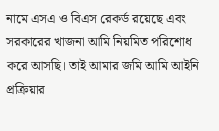নামে এসএ ও বিএস রেকর্ড রয়েছে এবং সরকারের খাজনা আমি নিয়মিত পরিশোধ করে আসছি। তাই আমার জমি আমি আইনি প্রক্রিয়ার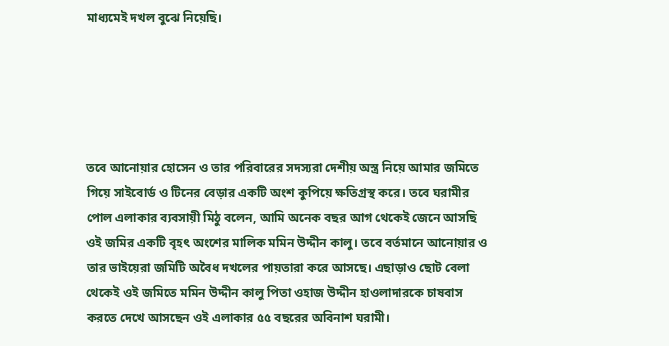মাধ্যমেই দখল বুঝে নিয়েছি।





তবে আনোয়ার হোসেন ও তার পরিবারের সদস্যরা দেশীয় অস্ত্র নিয়ে আমার জমিতে গিয়ে সাইবোর্ড ও টিনের বেড়ার একটি অংশ কুপিয়ে ক্ষতিগ্রস্থ করে। তবে ঘরামীর পোল এলাকার ব্যবসায়ী মিঠু বলেন, আমি অনেক বছর আগ থেকেই জেনে আসছি ওই জমির একটি বৃহৎ অংশের মালিক মমিন উদ্দীন কালু। তবে বর্তমানে আনোয়ার ও তার ভাইয়েরা জমিটি অবৈধ দখলের পায়তারা করে আসছে। এছাড়াও ছোট বেলা থেকেই ওই জমিতে মমিন উদ্দীন কালু পিতা ওহাজ উদ্দীন হাওলাদারকে চাষবাস করতে দেখে আসছেন ওই এলাকার ৫৫ বছরের অবিনাশ ঘরামী।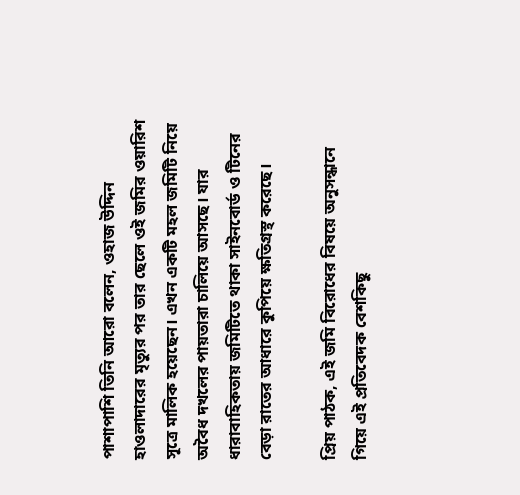পাশাপাশি তিনি আরো বলেন, ওহাজ উদ্দিন হাওলাদারের মৃত্যুর পর তার ছেলে ওই জমির ওয়ারিশ সূত্রে মালিক হয়েছেন। এখন একটি মহল জমিটি নিয়ে অবৈধ দখলের পায়তারা চালিয়ে আসছে। যার ধারাবাহিকতায় জমিটিতে থাকা সাইনবোর্ড ও টিনের বেড়া রাতের আধারে কুপিয়ে ক্ষতিগ্রস্থ করেছে।

প্রিয় পাঠক, এই জমি বিরোধের বিষয়ে অনুসন্ধানে গিয়ে এই প্রতিবেদক বেশকিছু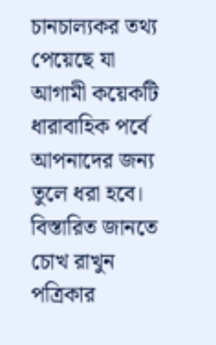চানচাল্যকর তথ্য পেয়েছে যা আগামী কয়েকটি ধারাবাহিক পর্বে আপনাদের জন্য তুলে ধরা হবে। বিস্তারিত জানতে চোখ রাখুন পত্রিকার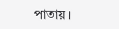পাতায়।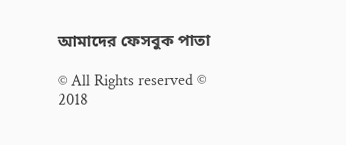আমাদের ফেসবুক পাতা

© All Rights reserved © 2018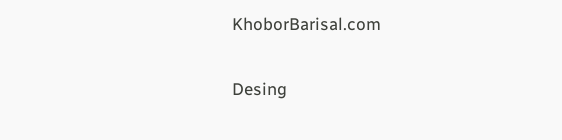KhoborBarisal.com

Desing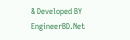& Developed BY EngineerBD.Net